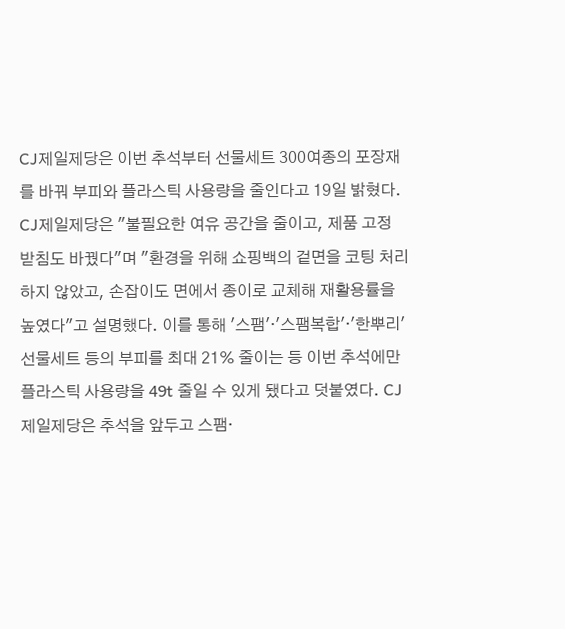CJ제일제당은 이번 추석부터 선물세트 300여종의 포장재를 바꿔 부피와 플라스틱 사용량을 줄인다고 19일 밝혔다. CJ제일제당은 "불필요한 여유 공간을 줄이고, 제품 고정 받침도 바꿨다"며 "환경을 위해 쇼핑백의 겉면을 코팅 처리하지 않았고, 손잡이도 면에서 종이로 교체해 재활용률을 높였다"고 설명했다. 이를 통해 '스팸'·'스팸복합'·'한뿌리' 선물세트 등의 부피를 최대 21% 줄이는 등 이번 추석에만 플라스틱 사용량을 49t 줄일 수 있게 됐다고 덧붙였다. CJ제일제당은 추석을 앞두고 스팸·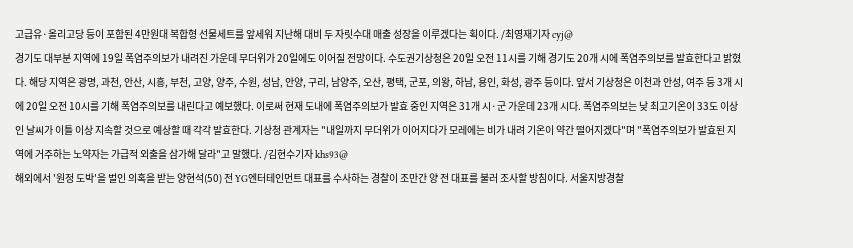고급유·올리고당 등이 포함된 4만원대 복합형 선물세트를 앞세워 지난해 대비 두 자릿수대 매출 성장을 이루겠다는 획이다. /최영재기자 cyj@
경기도 대부분 지역에 19일 폭염주의보가 내려진 가운데 무더위가 20일에도 이어질 전망이다. 수도권기상청은 20일 오전 11시를 기해 경기도 20개 시에 폭염주의보를 발효한다고 밝혔다. 해당 지역은 광명, 과천, 안산, 시흥, 부천, 고양, 양주, 수원, 성남, 안양, 구리, 남양주, 오산, 평택, 군포, 의왕, 하남, 용인, 화성, 광주 등이다. 앞서 기상청은 이천과 안성, 여주 등 3개 시에 20일 오전 10시를 기해 폭염주의보를 내린다고 예보했다. 이로써 현재 도내에 폭염주의보가 발효 중인 지역은 31개 시·군 가운데 23개 시다. 폭염주의보는 낮 최고기온이 33도 이상인 날씨가 이틀 이상 지속할 것으로 예상할 때 각각 발효한다. 기상청 관계자는 "내일까지 무더위가 이어지다가 모레에는 비가 내려 기온이 약간 떨어지겠다"며 "폭염주의보가 발효된 지역에 거주하는 노약자는 가급적 외출을 삼가해 달라"고 말했다. /김현수기자 khs93@
해외에서 '원정 도박'을 벌인 의혹을 받는 양현석(50) 전 YG엔터테인먼트 대표를 수사하는 경찰이 조만간 양 전 대표를 불러 조사할 방침이다. 서울지방경찰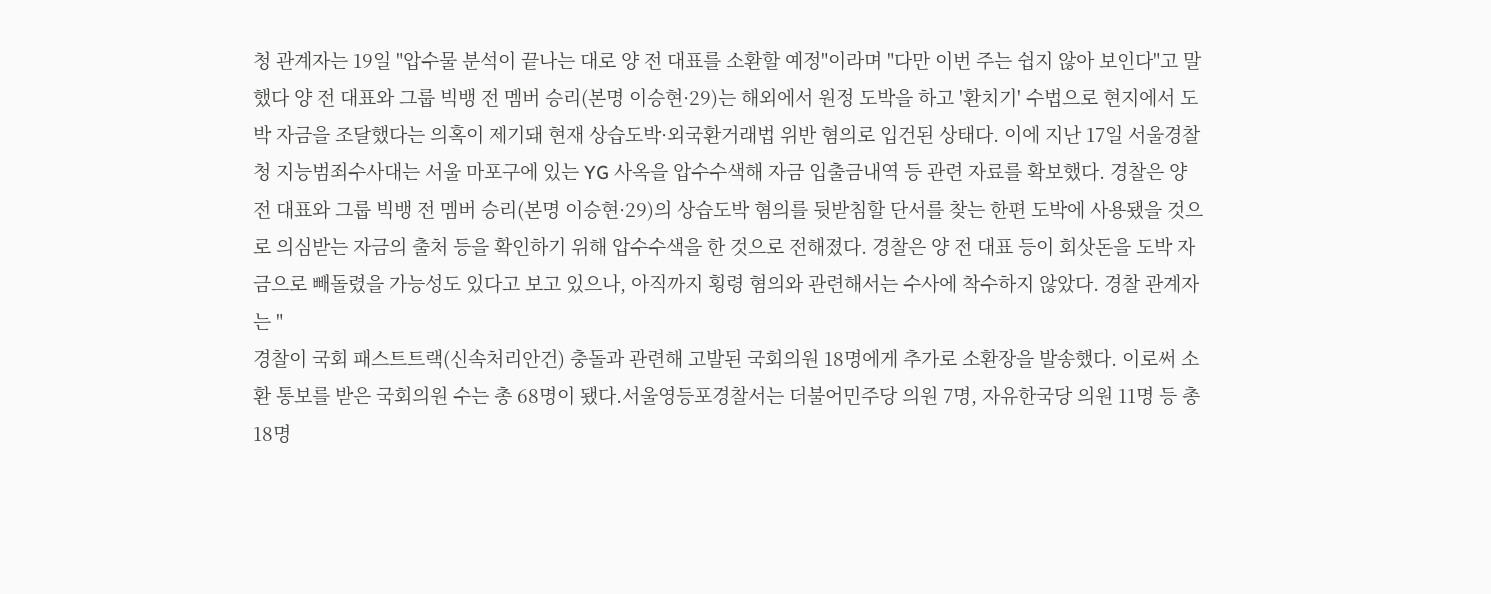청 관계자는 19일 "압수물 분석이 끝나는 대로 양 전 대표를 소환할 예정"이라며 "다만 이번 주는 쉽지 않아 보인다"고 말했다 양 전 대표와 그룹 빅뱅 전 멤버 승리(본명 이승현·29)는 해외에서 원정 도박을 하고 '환치기' 수법으로 현지에서 도박 자금을 조달했다는 의혹이 제기돼 현재 상습도박·외국환거래법 위반 혐의로 입건된 상태다. 이에 지난 17일 서울경찰청 지능범죄수사대는 서울 마포구에 있는 YG 사옥을 압수수색해 자금 입출금내역 등 관련 자료를 확보했다. 경찰은 양 전 대표와 그룹 빅뱅 전 멤버 승리(본명 이승현·29)의 상습도박 혐의를 뒷받침할 단서를 찾는 한편 도박에 사용됐을 것으로 의심받는 자금의 출처 등을 확인하기 위해 압수수색을 한 것으로 전해졌다. 경찰은 양 전 대표 등이 회삿돈을 도박 자금으로 빼돌렸을 가능성도 있다고 보고 있으나, 아직까지 횡령 혐의와 관련해서는 수사에 착수하지 않았다. 경찰 관계자는 "
경찰이 국회 패스트트랙(신속처리안건) 충돌과 관련해 고발된 국회의원 18명에게 추가로 소환장을 발송했다. 이로써 소환 통보를 받은 국회의원 수는 총 68명이 됐다.서울영등포경찰서는 더불어민주당 의원 7명, 자유한국당 의원 11명 등 총 18명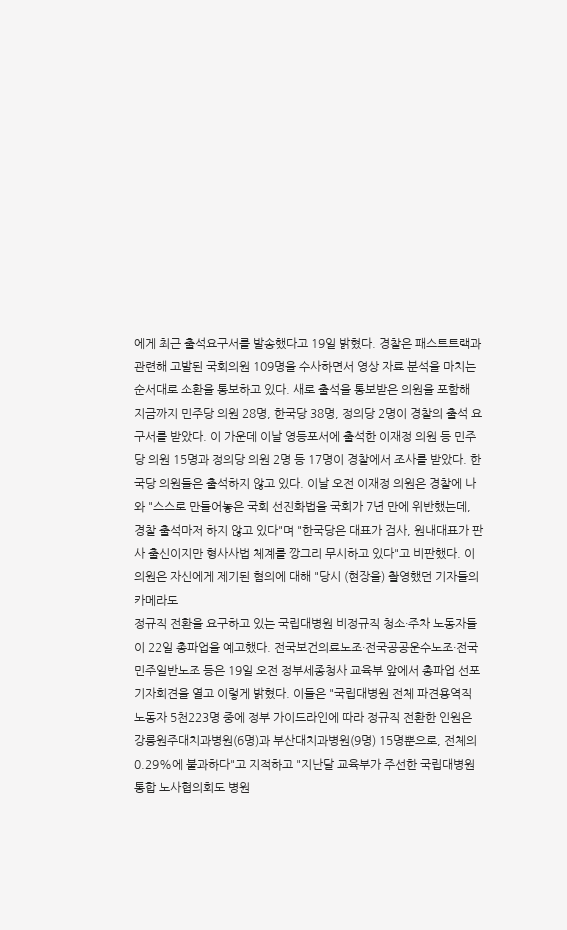에게 최근 출석요구서를 발송했다고 19일 밝혔다. 경찰은 패스트트랙과 관련해 고발된 국회의원 109명을 수사하면서 영상 자료 분석을 마치는 순서대로 소환을 통보하고 있다. 새로 출석을 통보받은 의원을 포함해 지금까지 민주당 의원 28명, 한국당 38명, 정의당 2명이 경찰의 출석 요구서를 받았다. 이 가운데 이날 영등포서에 출석한 이재정 의원 등 민주당 의원 15명과 정의당 의원 2명 등 17명이 경찰에서 조사를 받았다. 한국당 의원들은 출석하지 않고 있다. 이날 오전 이재정 의원은 경찰에 나와 "스스로 만들어놓은 국회 선진화법을 국회가 7년 만에 위반했는데, 경찰 출석마저 하지 않고 있다"며 "한국당은 대표가 검사, 원내대표가 판사 출신이지만 형사사법 체계를 깡그리 무시하고 있다"고 비판했다. 이 의원은 자신에게 제기된 혐의에 대해 "당시 (현장을) 촬영했던 기자들의 카메라도
정규직 전환을 요구하고 있는 국립대병원 비정규직 청소·주차 노동자들이 22일 총파업을 예고했다. 전국보건의료노조·전국공공운수노조·전국민주일반노조 등은 19일 오전 정부세종청사 교육부 앞에서 총파업 선포 기자회견을 열고 이렇게 밝혔다. 이들은 "국립대병원 전체 파견용역직 노동자 5천223명 중에 정부 가이드라인에 따라 정규직 전환한 인원은 강릉원주대치과병원(6명)과 부산대치과병원(9명) 15명뿐으로, 전체의 0.29%에 불과하다"고 지적하고 "지난달 교육부가 주선한 국립대병원 통합 노사협의회도 병원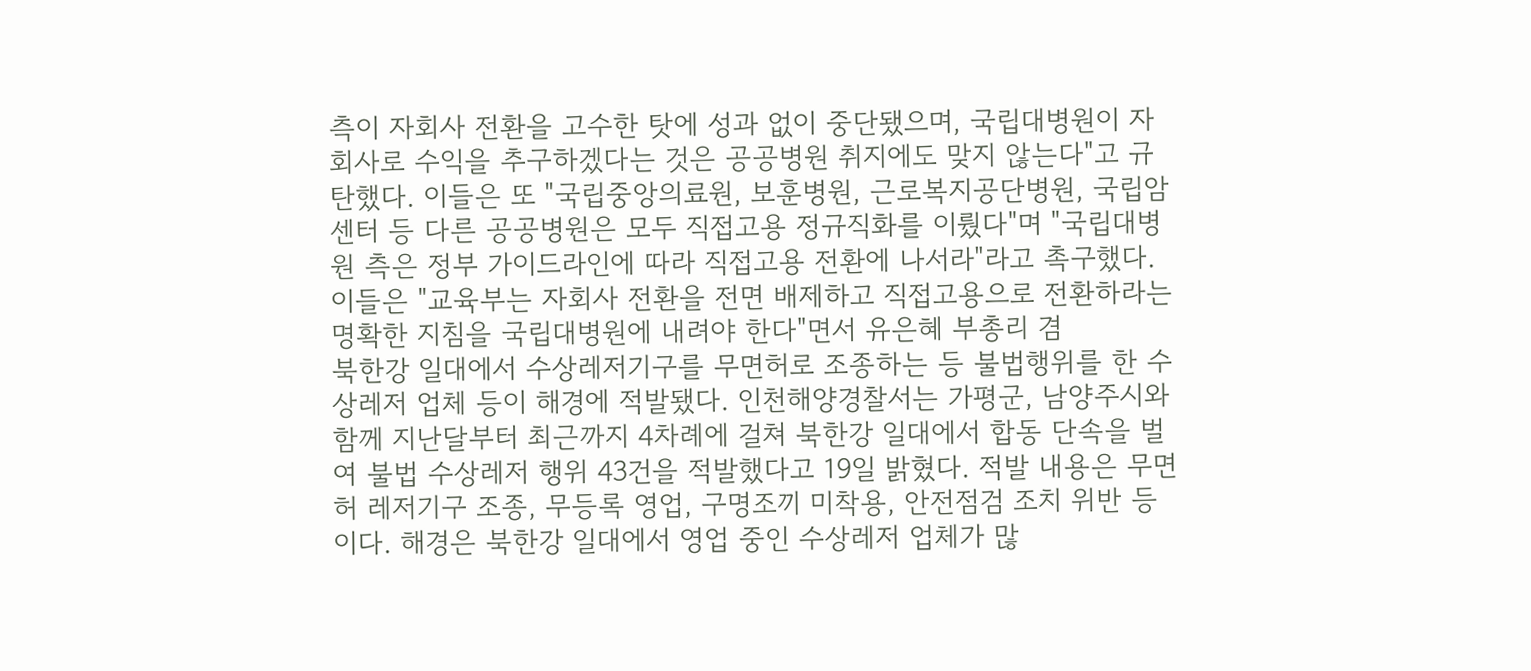측이 자회사 전환을 고수한 탓에 성과 없이 중단됐으며, 국립대병원이 자회사로 수익을 추구하겠다는 것은 공공병원 취지에도 맞지 않는다"고 규탄했다. 이들은 또 "국립중앙의료원, 보훈병원, 근로복지공단병원, 국립암센터 등 다른 공공병원은 모두 직접고용 정규직화를 이뤘다"며 "국립대병원 측은 정부 가이드라인에 따라 직접고용 전환에 나서라"라고 촉구했다. 이들은 "교육부는 자회사 전환을 전면 배제하고 직접고용으로 전환하라는 명확한 지침을 국립대병원에 내려야 한다"면서 유은혜 부총리 겸
북한강 일대에서 수상레저기구를 무면허로 조종하는 등 불법행위를 한 수상레저 업체 등이 해경에 적발됐다. 인천해양경찰서는 가평군, 남양주시와 함께 지난달부터 최근까지 4차례에 걸쳐 북한강 일대에서 합동 단속을 벌여 불법 수상레저 행위 43건을 적발했다고 19일 밝혔다. 적발 내용은 무면허 레저기구 조종, 무등록 영업, 구명조끼 미착용, 안전점검 조치 위반 등이다. 해경은 북한강 일대에서 영업 중인 수상레저 업체가 많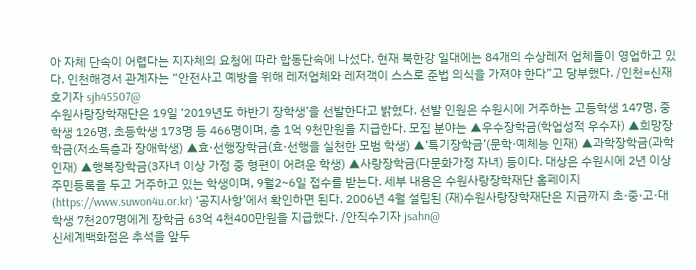아 자체 단속이 어렵다는 지자체의 요청에 따라 합동단속에 나섰다. 현재 북한강 일대에는 84개의 수상레저 업체들이 영업하고 있다. 인천해경서 관계자는 “안전사고 예방을 위해 레저업체와 레저객이 스스로 준법 의식을 가져야 한다”고 당부했다. /인천=신재호기자 sjh45507@
수원사랑장학재단은 19일 ‘2019년도 하반기 장학생’을 선발한다고 밝혔다. 선발 인원은 수원시에 거주하는 고등학생 147명, 중학생 126명, 초등학생 173명 등 466명이며, 총 1억 9천만원을 지급한다. 모집 분야는 ▲우수장학금(학업성적 우수자) ▲희망장학금(저소득층과 장애학생) ▲효·선행장학금(효·선행을 실천한 모범 학생) ▲‘특기장학금’(문학·예체능 인재) ▲과학장학금(과학 인재) ▲행복장학금(3자녀 이상 가정 중 형편이 어려운 학생) ▲사랑장학금(다문화가정 자녀) 등이다. 대상은 수원시에 2년 이상 주민등록을 두고 거주하고 있는 학생이며, 9월2~6일 접수를 받는다. 세부 내용은 수원사랑장학재단 홈페이지(https://www.suwon4u.or.kr) ‘공지사항’에서 확인하면 된다. 2006년 4월 설립된 (재)수원사랑장학재단은 지금까지 초·중·고·대학생 7천207명에게 장학금 63억 4천400만원을 지급했다. /안직수기자 jsahn@
신세계백화점은 추석을 앞두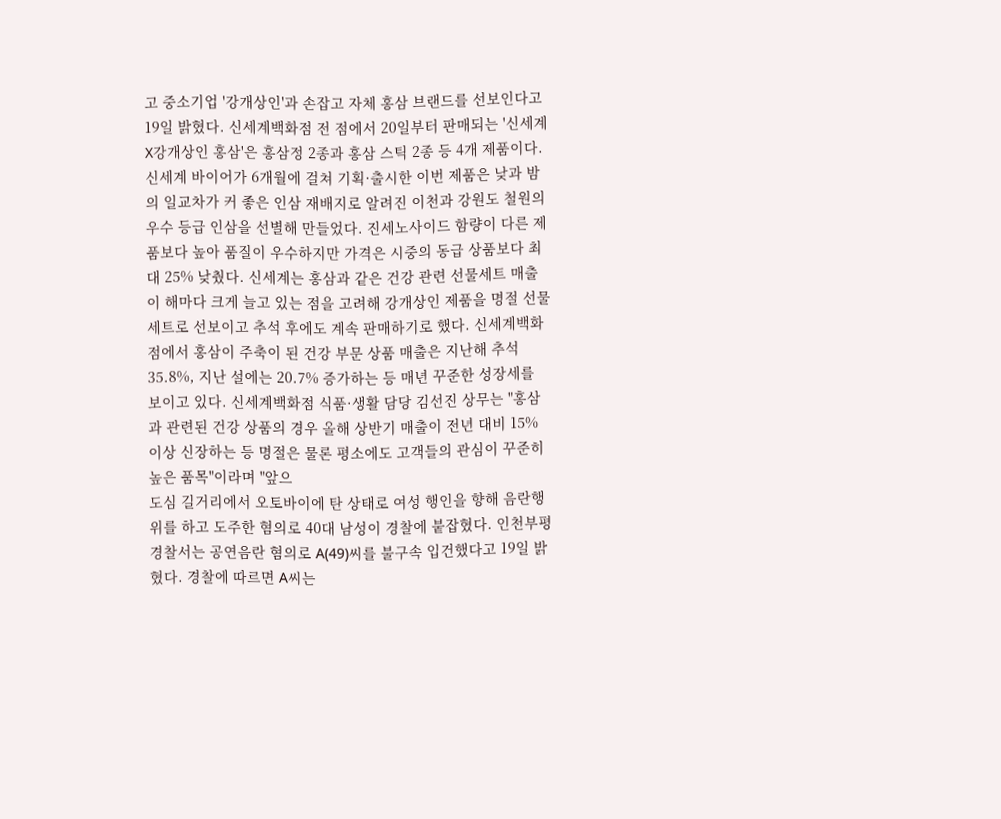고 중소기업 '강개상인'과 손잡고 자체 홍삼 브랜드를 선보인다고 19일 밝혔다. 신세계백화점 전 점에서 20일부터 판매되는 '신세계X강개상인 홍삼'은 홍삼정 2종과 홍삼 스틱 2종 등 4개 제품이다. 신세계 바이어가 6개월에 걸쳐 기획·출시한 이번 제품은 낮과 밤의 일교차가 커 좋은 인삼 재배지로 알려진 이천과 강원도 철원의 우수 등급 인삼을 선별해 만들었다. 진세노사이드 함량이 다른 제품보다 높아 품질이 우수하지만 가격은 시중의 동급 상품보다 최대 25% 낮췄다. 신세계는 홍삼과 같은 건강 관련 선물세트 매출이 해마다 크게 늘고 있는 점을 고려해 강개상인 제품을 명절 선물세트로 선보이고 추석 후에도 계속 판매하기로 했다. 신세계백화점에서 홍삼이 주축이 된 건강 부문 상품 매출은 지난해 추석 35.8%, 지난 설에는 20.7% 증가하는 등 매년 꾸준한 성장세를 보이고 있다. 신세계백화점 식품·생활 담당 김선진 상무는 "홍삼과 관련된 건강 상품의 경우 올해 상반기 매출이 전년 대비 15% 이상 신장하는 등 명절은 물론 평소에도 고객들의 관심이 꾸준히 높은 품목"이라며 "앞으
도심 길거리에서 오토바이에 탄 상태로 여성 행인을 향해 음란행위를 하고 도주한 혐의로 40대 남성이 경찰에 붙잡혔다. 인천부평경찰서는 공연음란 혐의로 A(49)씨를 불구속 입건했다고 19일 밝혔다. 경찰에 따르면 A씨는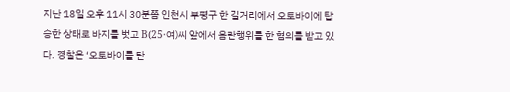지난 18일 오후 11시 30분쯤 인천시 부평구 한 길거리에서 오토바이에 탑승한 상태로 바지를 벗고 B(25·여)씨 앞에서 음란행위를 한 혐의를 받고 있다. 경찰은 ‘오토바이를 탄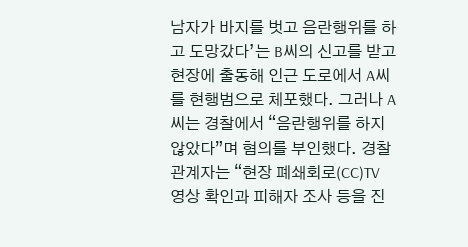남자가 바지를 벗고 음란행위를 하고 도망갔다’는 B씨의 신고를 받고 현장에 출동해 인근 도로에서 A씨를 현행범으로 체포했다. 그러나 A씨는 경찰에서 “음란행위를 하지 않았다”며 혐의를 부인했다. 경찰 관계자는 “현장 폐쇄회로(CC)TV 영상 확인과 피해자 조사 등을 진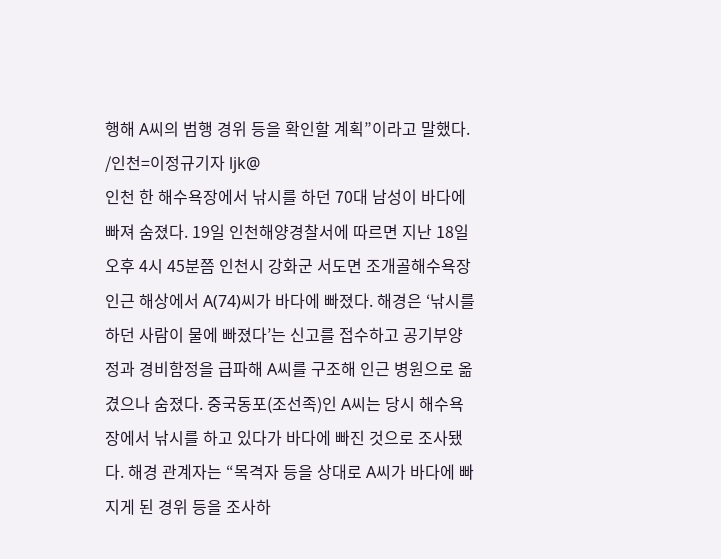행해 A씨의 범행 경위 등을 확인할 계획”이라고 말했다. /인천=이정규기자 ljk@
인천 한 해수욕장에서 낚시를 하던 70대 남성이 바다에 빠져 숨졌다. 19일 인천해양경찰서에 따르면 지난 18일 오후 4시 45분쯤 인천시 강화군 서도면 조개골해수욕장 인근 해상에서 A(74)씨가 바다에 빠졌다. 해경은 ‘낚시를 하던 사람이 물에 빠졌다’는 신고를 접수하고 공기부양정과 경비함정을 급파해 A씨를 구조해 인근 병원으로 옮겼으나 숨졌다. 중국동포(조선족)인 A씨는 당시 해수욕장에서 낚시를 하고 있다가 바다에 빠진 것으로 조사됐다. 해경 관계자는 “목격자 등을 상대로 A씨가 바다에 빠지게 된 경위 등을 조사하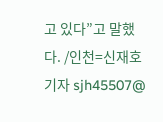고 있다”고 말했다. /인천=신재호기자 sjh45507@